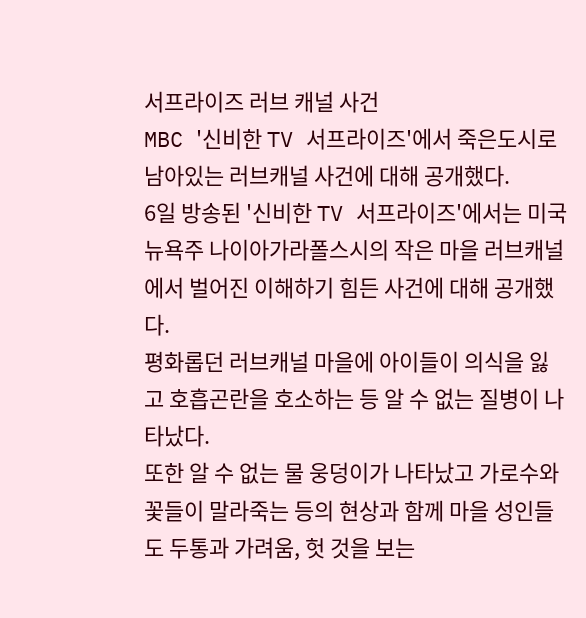서프라이즈 러브 캐널 사건
MBC '신비한 TV 서프라이즈'에서 죽은도시로 남아있는 러브캐널 사건에 대해 공개했다.
6일 방송된 '신비한 TV 서프라이즈'에서는 미국 뉴욕주 나이아가라폴스시의 작은 마을 러브캐널에서 벌어진 이해하기 힘든 사건에 대해 공개했다.
평화롭던 러브캐널 마을에 아이들이 의식을 잃고 호흡곤란을 호소하는 등 알 수 없는 질병이 나타났다.
또한 알 수 없는 물 웅덩이가 나타났고 가로수와 꽃들이 말라죽는 등의 현상과 함께 마을 성인들도 두통과 가려움, 헛 것을 보는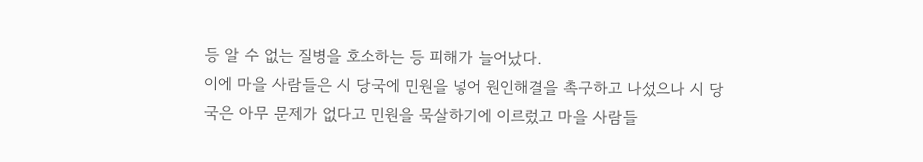등 알 수 없는 질병을 호소하는 등 피해가 늘어났다.
이에 마을 사람들은 시 당국에 민원을 넣어 원인해결을 촉구하고 나섰으나 시 당국은 아무 문제가 없다고 민원을 묵살하기에 이르렀고 마을 사람들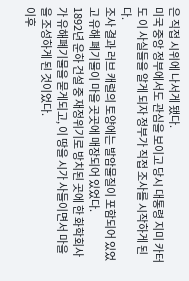은 직접 시위에 나서게 됐다.
미국 중앙 정부에서도 관심을 보이고 당시 대통령 지미 카터도 이 사실들을 알게 되자 정부가 직접 조사를 시작하게 된다.
조사 결과 러브 캐럴의 토양에는 발암물질이 포함되어 있었고 유해 폐기물이 마을 곳곳에 매장되어 있었다.
1892년 운하 건설 중 재정위기로 방치된 곳에 한 화학회사가 유해폐기물을 묻게되고, 이 땅을 시가 사들이면서 마을을 조성하게 된 것이었다.
이후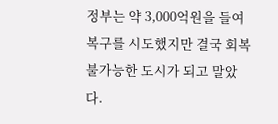정부는 약 3,000억원을 들여 복구를 시도했지만 결국 회복 불가능한 도시가 되고 말았다.